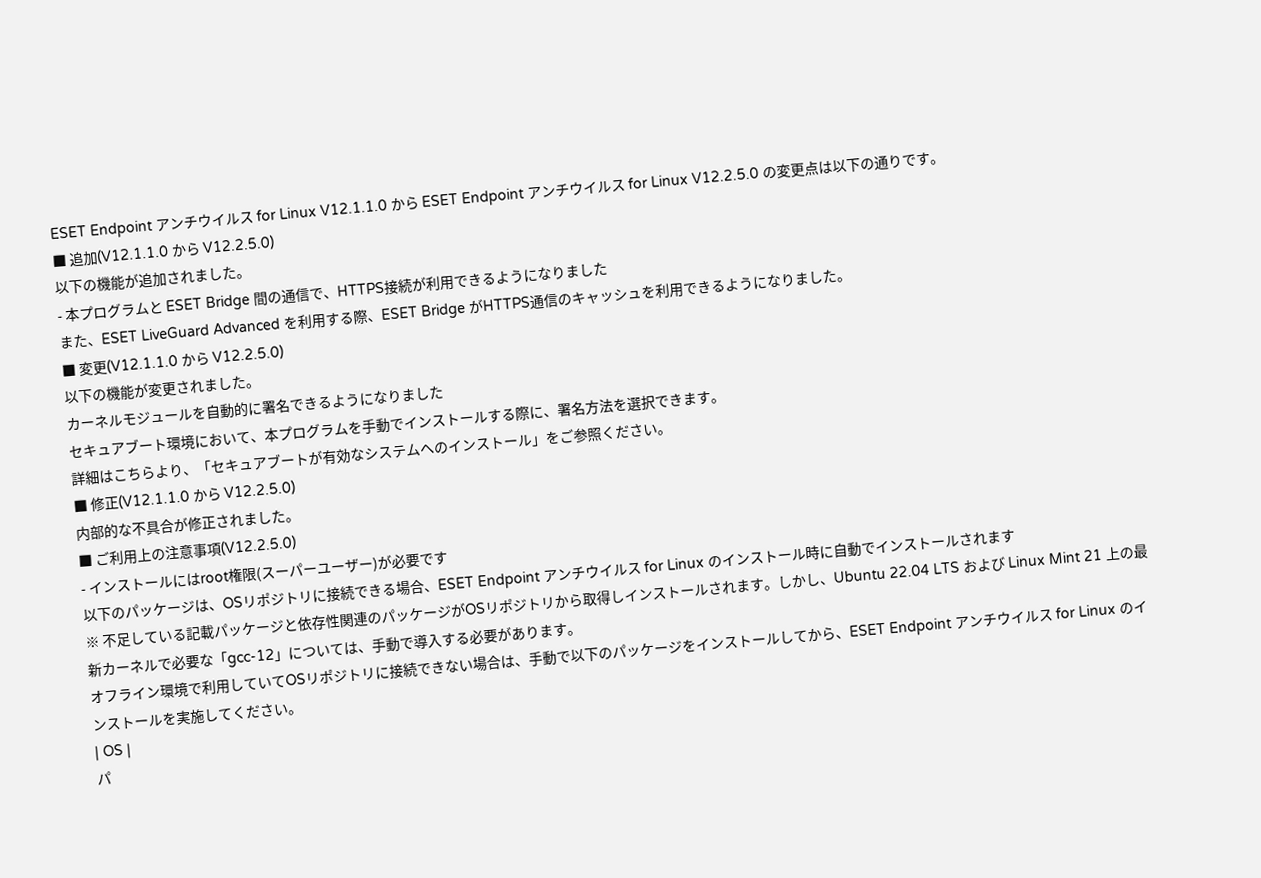ESET Endpoint アンチウイルス for Linux V12.1.1.0 から ESET Endpoint アンチウイルス for Linux V12.2.5.0 の変更点は以下の通りです。
■ 追加(V12.1.1.0 から V12.2.5.0)
以下の機能が追加されました。
- 本プログラムと ESET Bridge 間の通信で、HTTPS接続が利用できるようになりました
また、ESET LiveGuard Advanced を利用する際、ESET Bridge がHTTPS通信のキャッシュを利用できるようになりました。
■ 変更(V12.1.1.0 から V12.2.5.0)
以下の機能が変更されました。
カーネルモジュールを自動的に署名できるようになりました
セキュアブート環境において、本プログラムを手動でインストールする際に、署名方法を選択できます。
詳細はこちらより、「セキュアブートが有効なシステムへのインストール」をご参照ください。
■ 修正(V12.1.1.0 から V12.2.5.0)
内部的な不具合が修正されました。
■ ご利用上の注意事項(V12.2.5.0)
- インストールにはroot権限(スーパーユーザー)が必要です
以下のパッケージは、OSリポジトリに接続できる場合、ESET Endpoint アンチウイルス for Linux のインストール時に自動でインストールされます
※ 不足している記載パッケージと依存性関連のパッケージがOSリポジトリから取得しインストールされます。しかし、Ubuntu 22.04 LTS および Linux Mint 21 上の最新カーネルで必要な「gcc-12」については、手動で導入する必要があります。
オフライン環境で利用していてOSリポジトリに接続できない場合は、手動で以下のパッケージをインストールしてから、ESET Endpoint アンチウイルス for Linux のインストールを実施してください。
| OS |
パ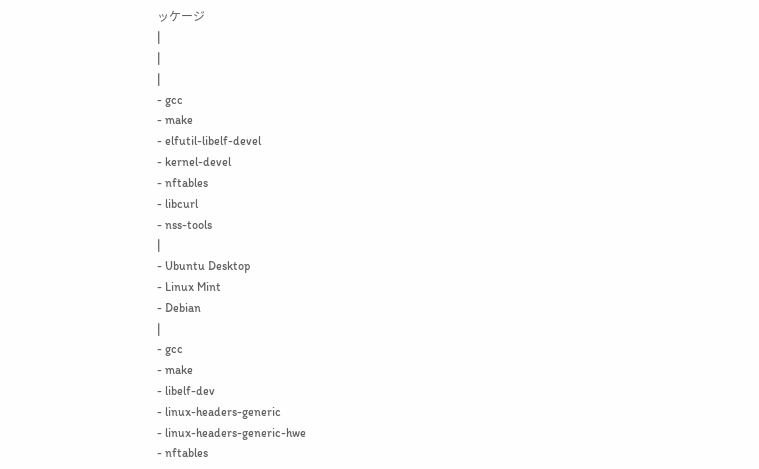ッケージ
|
|
|
- gcc
- make
- elfutil-libelf-devel
- kernel-devel
- nftables
- libcurl
- nss-tools
|
- Ubuntu Desktop
- Linux Mint
- Debian
|
- gcc
- make
- libelf-dev
- linux-headers-generic
- linux-headers-generic-hwe
- nftables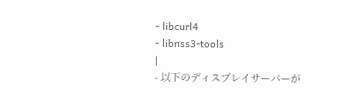- libcurl4
- libnss3-tools
|
- 以下のディスプレイサーバーが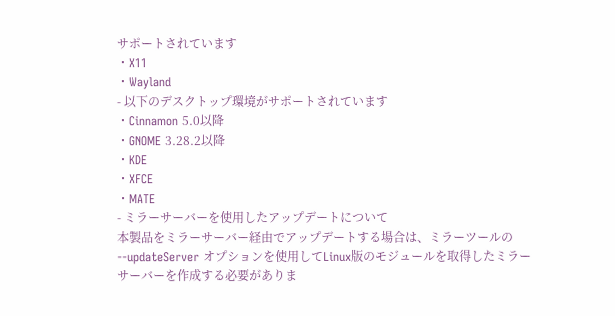サポートされています
・X11
・Wayland
- 以下のデスクトップ環境がサポートされています
・Cinnamon 5.0以降
・GNOME 3.28.2以降
・KDE
・XFCE
・MATE
- ミラーサーバーを使用したアップデートについて
本製品をミラーサーバー経由でアップデートする場合は、ミラーツールの --updateServer オプションを使用してLinux版のモジュールを取得したミラーサーバーを作成する必要がありま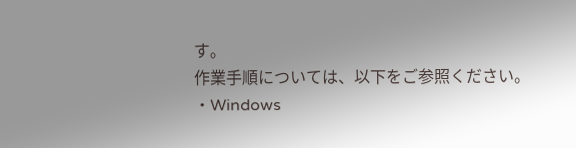す。
作業手順については、以下をご参照ください。
・Windows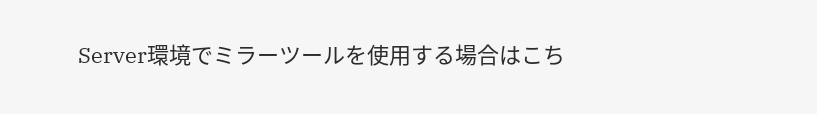Server環境でミラーツールを使用する場合はこち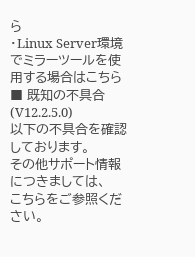ら
・Linux Server環境でミラーツールを使用する場合はこちら
■ 既知の不具合(V12.2.5.0)
以下の不具合を確認しております。
その他サポート情報につきましては、
こちらをご参照ください。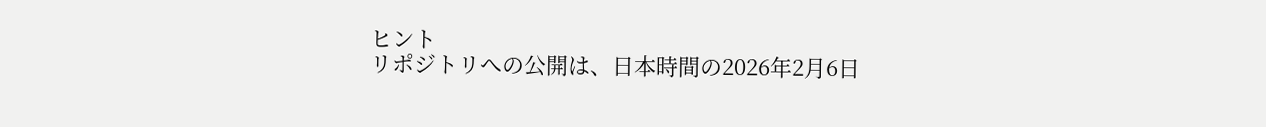ヒント
リポジトリへの公開は、日本時間の2026年2月6日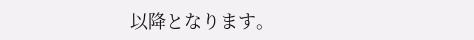以降となります。